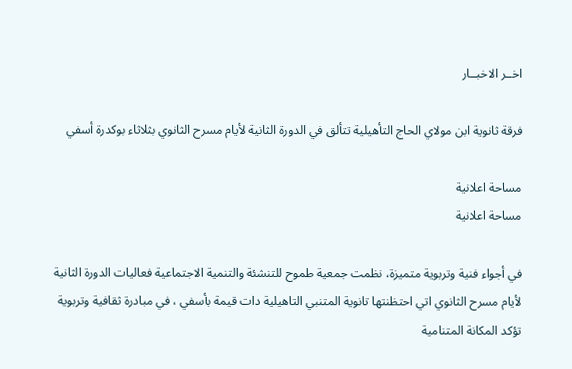اخــر الاخبــار

فرقة ثانوية ابن مولاي الحاج التأهيلية تتألق في الدورة الثانية لأيام مسرح الثانوي بثلاثاء بوكدرة أسفي

مساحة اعلانية
مساحة اعلانية

في أجواء فنية وتربوية متميزة، نظمت جمعية طموح للتنشئة والتنمية الاجتماعية فعاليات الدورة الثانية لأيام مسرح الثانوي اتي احتظنتها تانوية المتنبي التاهيلية دات قيمة بأسفي ، في مبادرة ثقافية وتربوية تؤكد المكانة المتنامية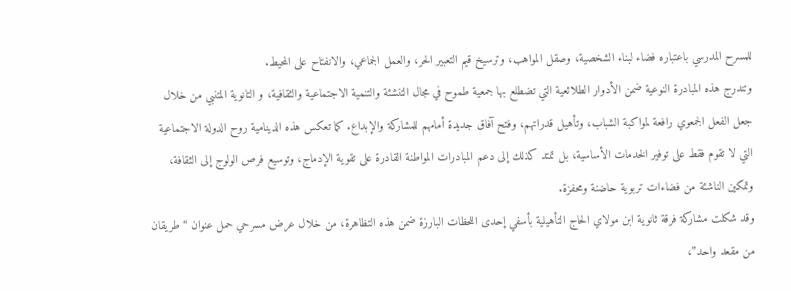للمسرح المدرسي باعتباره فضاء لبناء الشخصية، وصقل المواهب، وترسيخ قيم التعبير الحر، والعمل الجماعي، والانفتاح على المحيط.
وتندرج هذه المبادرة النوعية ضمن الأدوار الطلائعية التي تضطلع بها جمعية طموح في مجال التنشئة والتنمية الاجتماعية والثقافية، و التانوية المتنبي من خلال جعل الفعل الجمعوي رافعة لمواكبة الشباب، وتأهيل قدراتهم، وفتح آفاق جديدة أمامهم للمشاركة والإبداع. كما تعكس هذه الدينامية روح الدولة الاجتماعية التي لا تقوم فقط على توفير الخدمات الأساسية، بل تمتد كذلك إلى دعم المبادرات المواطنة القادرة على تقوية الإدماج، وتوسيع فرص الولوج إلى الثقافة، وتمكين الناشئة من فضاءات تربوية حاضنة ومحفزة.
وقد شكلت مشاركة فرقة ثانوية ابن مولاي الحاج التأهيلية بأسفي إحدى اللحظات البارزة ضمن هذه التظاهرة، من خلال عرض مسرحي حمل عنوان “طريقان من مقعد واحد”،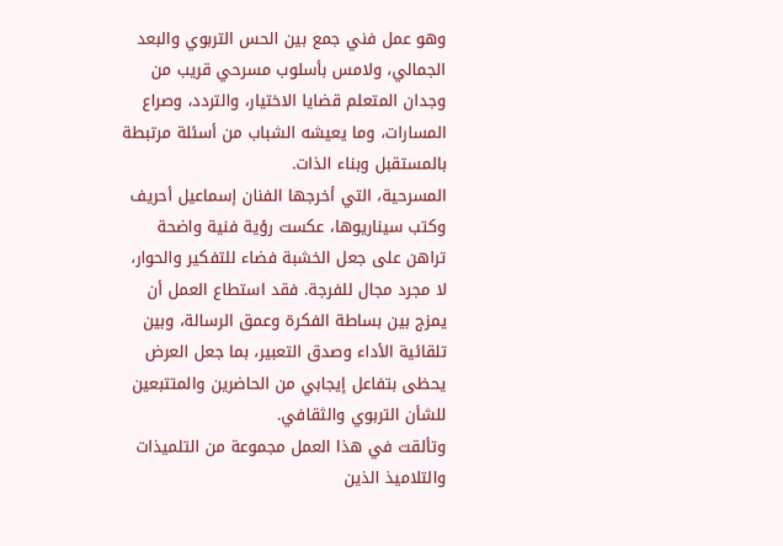وهو عمل فني جمع بين الحس التربوي والبعد الجمالي، ولامس بأسلوب مسرحي قريب من وجدان المتعلم قضايا الاختيار، والتردد، وصراع المسارات، وما يعيشه الشباب من أسئلة مرتبطة بالمستقبل وبناء الذات.
المسرحية، التي أخرجها الفنان إسماعيل أحريف وكتب سيناريوها، عكست رؤية فنية واضحة تراهن على جعل الخشبة فضاء للتفكير والحوار، لا مجرد مجال للفرجة. فقد استطاع العمل أن يمزج بين بساطة الفكرة وعمق الرسالة، وبين تلقائية الأداء وصدق التعبير، بما جعل العرض يحظى بتفاعل إيجابي من الحاضرين والمتتبعين للشأن التربوي والثقافي.
وتألقت في هذا العمل مجموعة من التلميذات والتلاميذ الذين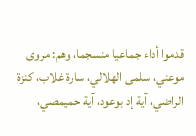قدموا أداء جماعيا منسجما، وهم: مروى موعني، سلمى الهلالي، سارة غلاب، كنزة الراضي، آية إد بوعود، آية حميمصي،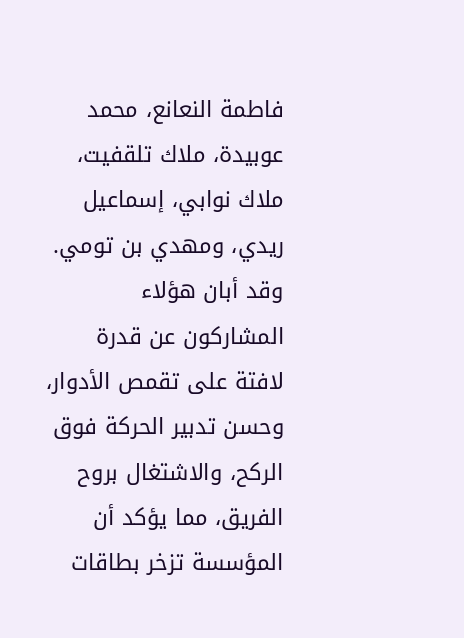فاطمة النعانع، محمد عوبيدة، ملاك تلقفيت، ملاك نوابي، إسماعيل ريدي، ومهدي بن تومي. وقد أبان هؤلاء المشاركون عن قدرة لافتة على تقمص الأدوار، وحسن تدبير الحركة فوق الركح، والاشتغال بروح الفريق، مما يؤكد أن المؤسسة تزخر بطاقات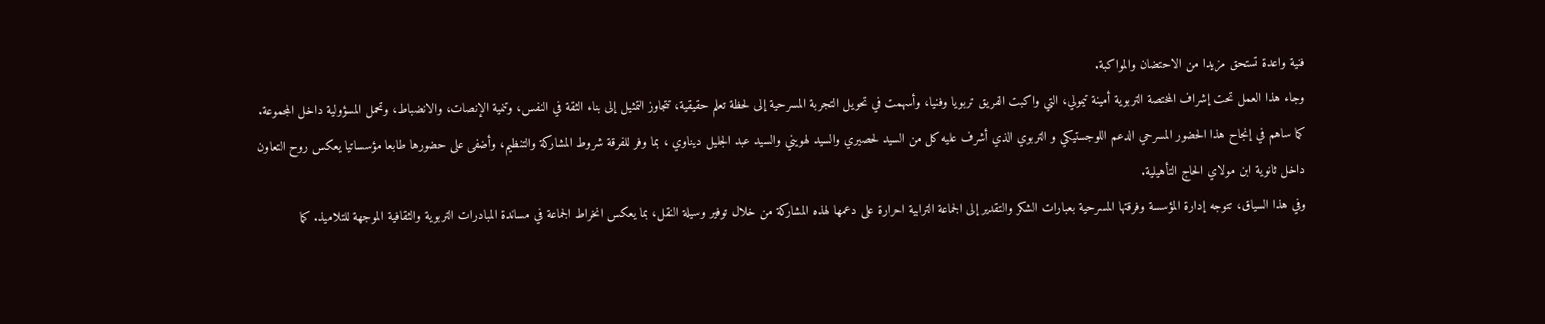فنية واعدة تستحق مزيدا من الاحتضان والمواكبة.
وجاء هذا العمل تحت إشراف المختصة التربوية أمينة تيمولي، التي واكبت الفريق تربويا وفنيا، وأسهمت في تحويل التجربة المسرحية إلى لحظة تعلم حقيقية، تتجاوز التمثيل إلى بناء الثقة في النفس، وتنمية الإنصات، والانضباط، وتحمل المسؤولية داخل المجموعة.
كما ساهم في إنجاح هذا الحضور المسرحي الدعم اللوجستيكي و التربوي الذي أشرف عليه كل من السيد لحصيري والسيد لهويني والسيد عبد الجليل ديناوي ، بما وفر للفرقة شروط المشاركة والتنظيم، وأضفى على حضورها طابعا مؤسساتيا يعكس روح التعاون داخل ثانوية ابن مولاي الحاج التأهيلية.
وفي هذا السياق، تتوجه إدارة المؤسسة وفرقتها المسرحية بعبارات الشكر والتقدير إلى الجماعة الترابية احرارة على دعمها لهذه المشاركة من خلال توفير وسيلة النقل، بما يعكس انخراط الجماعة في مساندة المبادرات التربوية والثقافية الموجهة للتلاميذ. كما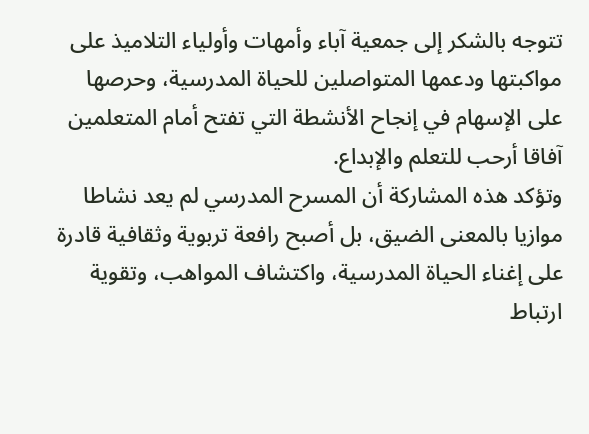تتوجه بالشكر إلى جمعية آباء وأمهات وأولياء التلاميذ على مواكبتها ودعمها المتواصلين للحياة المدرسية، وحرصها على الإسهام في إنجاح الأنشطة التي تفتح أمام المتعلمين آفاقا أرحب للتعلم والإبداع.
وتؤكد هذه المشاركة أن المسرح المدرسي لم يعد نشاطا موازيا بالمعنى الضيق، بل أصبح رافعة تربوية وثقافية قادرة على إغناء الحياة المدرسية، واكتشاف المواهب، وتقوية ارتباط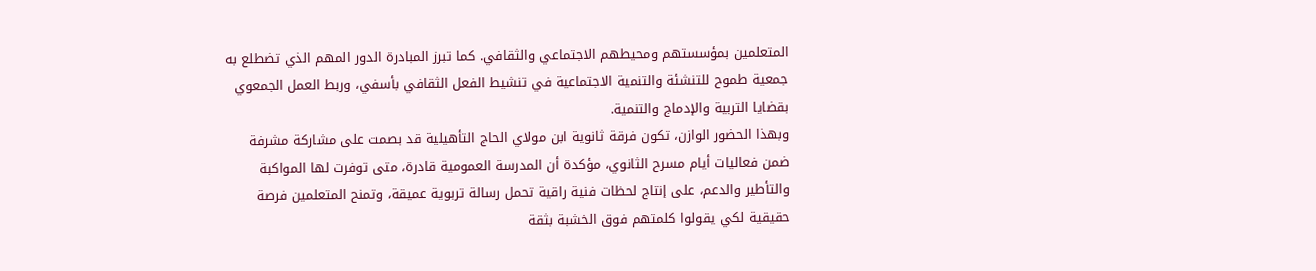المتعلمين بمؤسستهم ومحيطهم الاجتماعي والثقافي. كما تبرز المبادرة الدور المهم الذي تضطلع به جمعية طموح للتنشئة والتنمية الاجتماعية في تنشيط الفعل الثقافي بأسفي، وربط العمل الجمعوي بقضايا التربية والإدماج والتنمية.
وبهذا الحضور الوازن، تكون فرقة ثانوية ابن مولاي الحاج التأهيلية قد بصمت على مشاركة مشرفة ضمن فعاليات أيام مسرح الثانوي، مؤكدة أن المدرسة العمومية قادرة، متى توفرت لها المواكبة والتأطير والدعم، على إنتاج لحظات فنية راقية تحمل رسالة تربوية عميقة، وتمنح المتعلمين فرصة حقيقية لكي يقولوا كلمتهم فوق الخشبة بثقة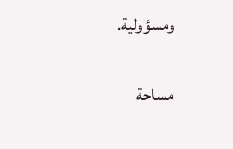ومسؤولية.

مساحة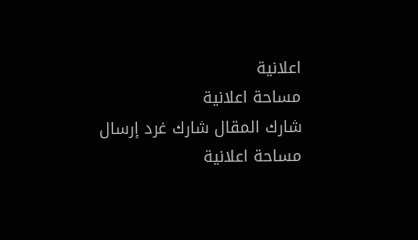اعلانية
مساحة اعلانية
شارك المقال شارك غرد إرسال
مساحة اعلانية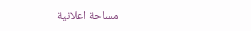مساحة اعلانية